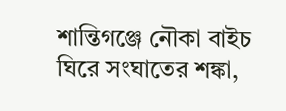শান্তিগঞ্জে নৌকা বাইচ ঘিরে সংঘাতের শঙ্কা,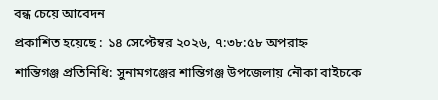বন্ধ চেয়ে আবেদন
প্রকাশিত হয়েছে : ১৪ সেপ্টেম্বর ২০২৬, ৭:৩৮:৫৮ অপরাহ্ন
শান্তিগঞ্জ প্রতিনিধি: সুনামগঞ্জের শান্তিগঞ্জ উপজেলায় নৌকা বাইচকে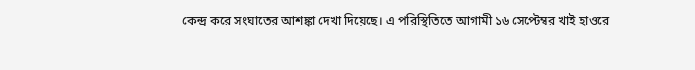কেন্দ্র করে সংঘাতের আশঙ্কা দেখা দিয়েছে। এ পরিস্থিতিতে আগামী ১৬ সেপ্টেম্বর খাই হাওরে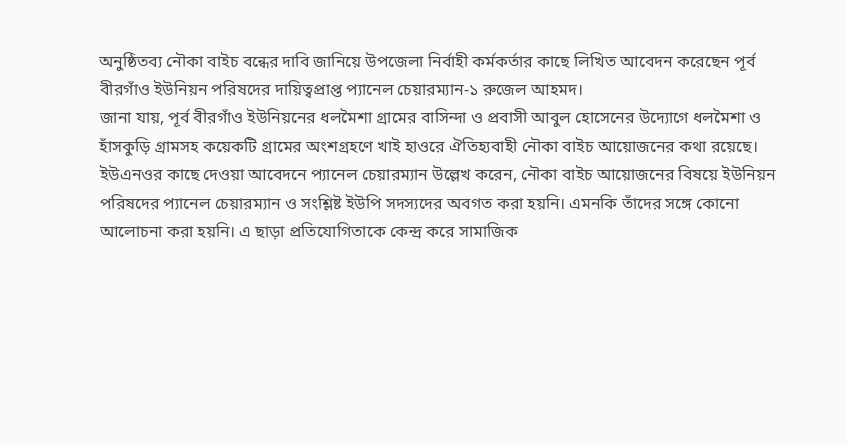অনুষ্ঠিতব্য নৌকা বাইচ বন্ধের দাবি জানিয়ে উপজেলা নির্বাহী কর্মকর্তার কাছে লিখিত আবেদন করেছেন পূর্ব বীরগাঁও ইউনিয়ন পরিষদের দায়িত্বপ্রাপ্ত প্যানেল চেয়ারম্যান-১ রুজেল আহমদ।
জানা যায়, পূর্ব বীরগাঁও ইউনিয়নের ধলমৈশা গ্রামের বাসিন্দা ও প্রবাসী আবুল হোসেনের উদ্যোগে ধলমৈশা ও হাঁসকুড়ি গ্রামসহ কয়েকটি গ্রামের অংশগ্রহণে খাই হাওরে ঐতিহ্যবাহী নৌকা বাইচ আয়োজনের কথা রয়েছে।
ইউএনওর কাছে দেওয়া আবেদনে প্যানেল চেয়ারম্যান উল্লেখ করেন, নৌকা বাইচ আয়োজনের বিষয়ে ইউনিয়ন পরিষদের প্যানেল চেয়ারম্যান ও সংশ্লিষ্ট ইউপি সদস্যদের অবগত করা হয়নি। এমনকি তাঁদের সঙ্গে কোনো আলোচনা করা হয়নি। এ ছাড়া প্রতিযোগিতাকে কেন্দ্র করে সামাজিক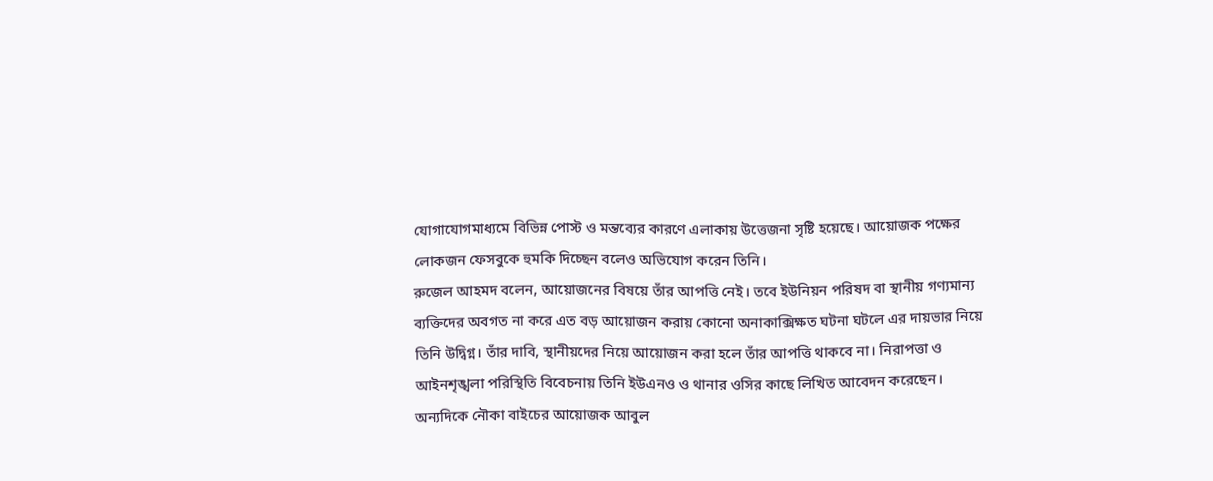যোগাযোগমাধ্যমে বিভিন্ন পোস্ট ও মন্তব্যের কারণে এলাকায় উত্তেজনা সৃষ্টি হয়েছে। আয়োজক পক্ষের লোকজন ফেসবুকে হুমকি দিচ্ছেন বলেও অভিযোগ করেন তিনি।
রুজেল আহমদ বলেন, আয়োজনের বিষয়ে তাঁর আপত্তি নেই। তবে ইউনিয়ন পরিষদ বা স্থানীয় গণ্যমান্য ব্যক্তিদের অবগত না করে এত বড় আয়োজন করায় কোনো অনাকাক্সিক্ষত ঘটনা ঘটলে এর দায়ভার নিয়ে তিনি উদ্বিগ্ন। তাঁর দাবি, স্থানীয়দের নিয়ে আয়োজন করা হলে তাঁর আপত্তি থাকবে না। নিরাপত্তা ও আইনশৃঙ্খলা পরিস্থিতি বিবেচনায় তিনি ইউএনও ও থানার ওসির কাছে লিখিত আবেদন করেছেন।
অন্যদিকে নৌকা বাইচের আয়োজক আবুল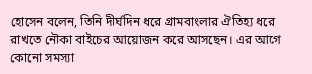হোসেন বলেন, তিনি দীর্ঘদিন ধরে গ্রামবাংলার ঐতিহ্য ধরে রাখতে নৌকা বাইচের আয়োজন করে আসছেন। এর আগে কোনো সমস্যা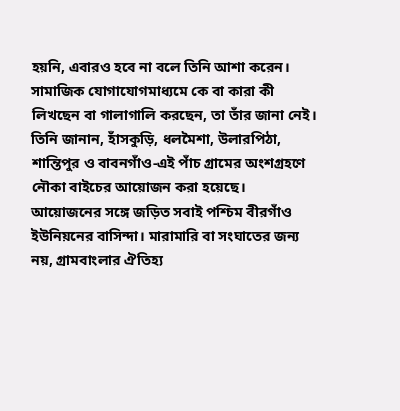হয়নি, এবারও হবে না বলে তিনি আশা করেন। সামাজিক যোগাযোগমাধ্যমে কে বা কারা কী লিখছেন বা গালাগালি করছেন, তা তাঁর জানা নেই।
তিনি জানান, হাঁসকুড়ি, ধলমৈশা, উলারপিঠা, শান্তিপুর ও বাবনগাঁও-এই পাঁচ গ্রামের অংশগ্রহণে নৌকা বাইচের আয়োজন করা হয়েছে। আয়োজনের সঙ্গে জড়িত সবাই পশ্চিম বীরগাঁও ইউনিয়নের বাসিন্দা। মারামারি বা সংঘাতের জন্য নয়, গ্রামবাংলার ঐতিহ্য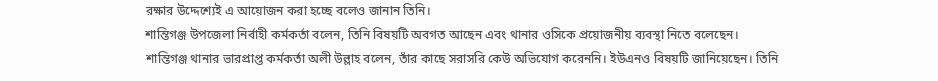রক্ষার উদ্দেশ্যেই এ আয়োজন করা হচ্ছে বলেও জানান তিনি।
শান্তিগঞ্জ উপজেলা নির্বাহী কর্মকর্তা বলেন, তিনি বিষয়টি অবগত আছেন এবং থানার ওসিকে প্রয়োজনীয় ব্যবস্থা নিতে বলেছেন।
শান্তিগঞ্জ থানার ভারপ্রাপ্ত কর্মকর্তা অলী উল্লাহ বলেন, তাঁর কাছে সরাসরি কেউ অভিযোগ করেননি। ইউএনও বিষয়টি জানিয়েছেন। তিনি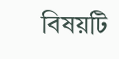বিষয়টি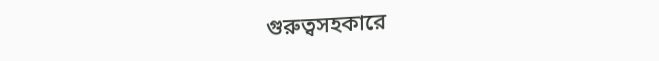গুরুত্বসহকারে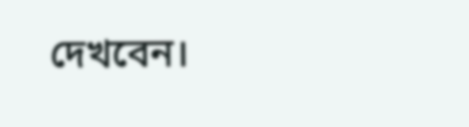দেখবেন।